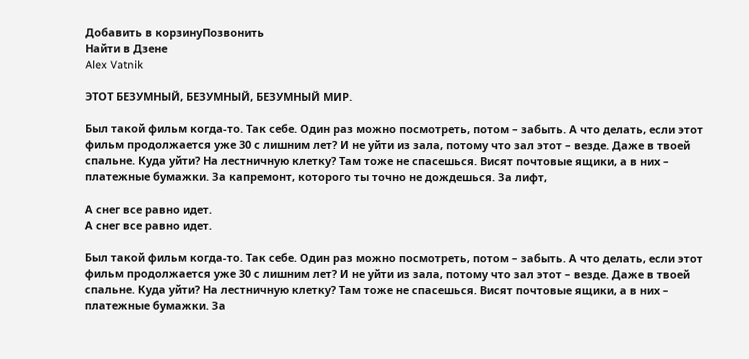Добавить в корзинуПозвонить
Найти в Дзене
Alex Vatnik

ЭТОТ БЕЗУМНЫЙ, БЕЗУМНЫЙ, БЕЗУМНЫЙ МИР.

Был такой фильм когда-то. Так себе. Один раз можно посмотреть, потом – забыть. А что делать, если этот фильм продолжается уже 30 с лишним лет? И не уйти из зала, потому что зал этот – везде. Даже в твоей спальне. Куда уйти? На лестничную клетку? Там тоже не спасешься. Висят почтовые ящики, а в них – платежные бумажки. За капремонт, которого ты точно не дождешься. За лифт,

А снег все равно идет.
А снег все равно идет.

Был такой фильм когда-то. Так себе. Один раз можно посмотреть, потом – забыть. А что делать, если этот фильм продолжается уже 30 с лишним лет? И не уйти из зала, потому что зал этот – везде. Даже в твоей спальне. Куда уйти? На лестничную клетку? Там тоже не спасешься. Висят почтовые ящики, а в них – платежные бумажки. За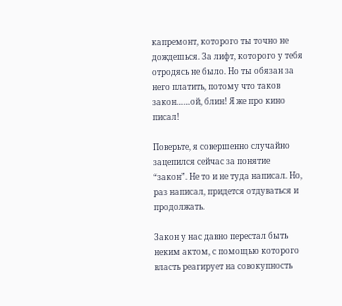капремонт, которого ты точно не дождешься. За лифт, которого у тебя отродясь не было. Но ты обязан за него платить, потому что таков закон……ой, блин! Я же про кино писал!

Поверьте, я совершенно случайно зацепился сейчас за понятие “закон”. Не то и не туда написал. Но, раз написал, придется отдуваться и продолжать.

Закон у нас давно перестал быть неким актом, с помощью которого власть реагирует на совокупность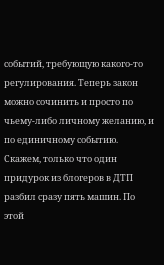событий, требующую какого-то регулирования. Теперь закон можно сочинить и просто по чьему-либо личному желанию, и по единичному событию. Скажем, только что один придурок из блогеров в ДТП разбил сразу пять машин. По этой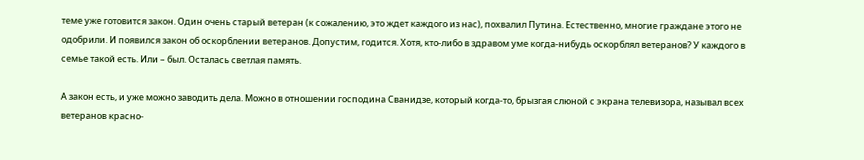теме уже готовится закон. Один очень старый ветеран (к сожалению, это ждет каждого из нас), похвалил Путина. Естественно, многие граждане этого не одобрили. И появился закон об оскорблении ветеранов. Допустим, годится. Хотя, кто-либо в здравом уме когда-нибудь оскорблял ветеранов? У каждого в семье такой есть. Или – был. Осталась светлая память.

А закон есть, и уже можно заводить дела. Можно в отношении господина Сванидзе, который когда-то, брызгая слюной с экрана телевизора, называл всех ветеранов красно-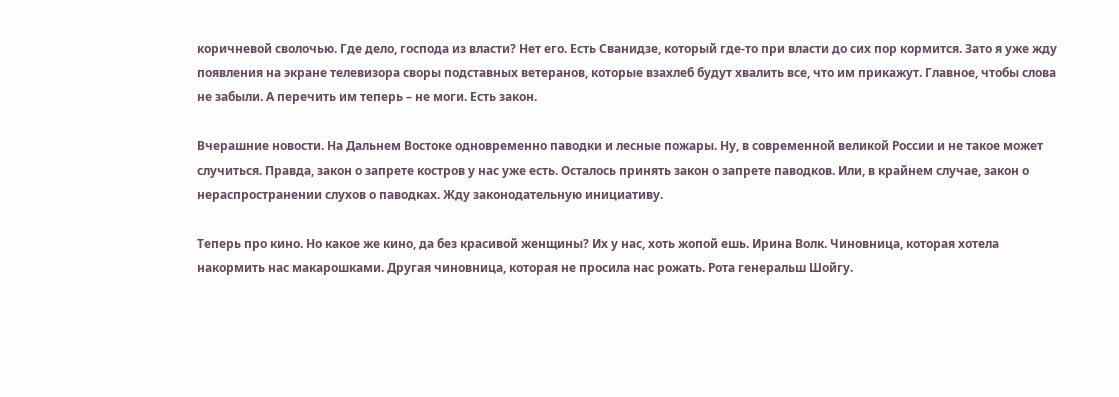коричневой сволочью. Где дело, господа из власти? Нет его. Есть Сванидзе, который где-то при власти до сих пор кормится. Зато я уже жду появления на экране телевизора своры подставных ветеранов, которые взахлеб будут хвалить все, что им прикажут. Главное, чтобы слова не забыли. А перечить им теперь – не моги. Есть закон.

Вчерашние новости. На Дальнем Востоке одновременно паводки и лесные пожары. Ну, в современной великой России и не такое может случиться. Правда, закон о запрете костров у нас уже есть. Осталось принять закон о запрете паводков. Или, в крайнем случае, закон о нераспространении слухов о паводках. Жду законодательную инициативу.

Теперь про кино. Но какое же кино, да без красивой женщины? Их у нас, хоть жопой ешь. Ирина Волк. Чиновница, которая хотела накормить нас макарошками. Другая чиновница, которая не просила нас рожать. Рота генеральш Шойгу.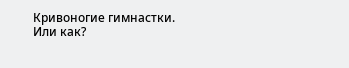Кривоногие гимнастки. Или как?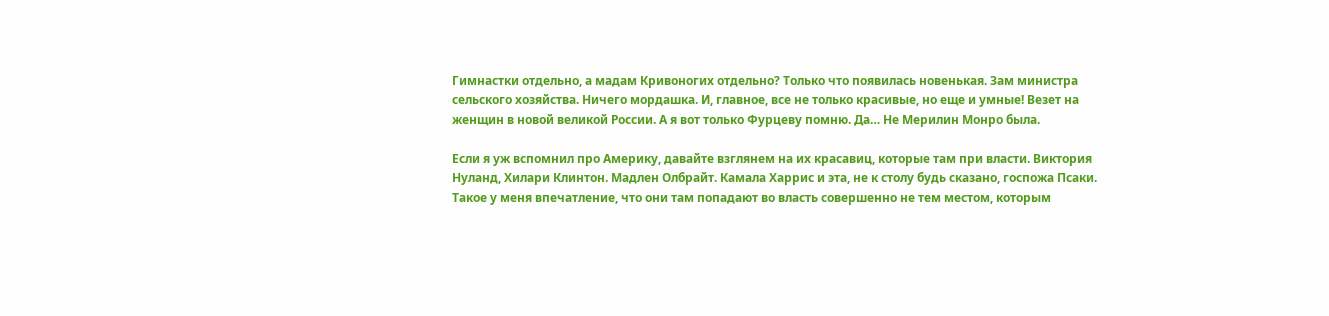Гимнастки отдельно, а мадам Кривоногих отдельно? Только что появилась новенькая. Зам министра сельского хозяйства. Ничего мордашка. И, главное, все не только красивые, но еще и умные! Везет на женщин в новой великой России. А я вот только Фурцеву помню. Да… Не Мерилин Монро была.

Если я уж вспомнил про Америку, давайте взглянем на их красавиц, которые там при власти. Виктория Нуланд, Хилари Клинтон. Мадлен Олбрайт. Камала Харрис и эта, не к столу будь сказано, госпожа Псаки. Такое у меня впечатление, что они там попадают во власть совершенно не тем местом, которым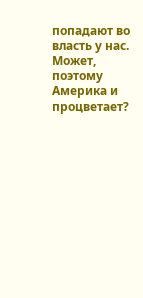попадают во власть у нас. Может, поэтому Америка и процветает?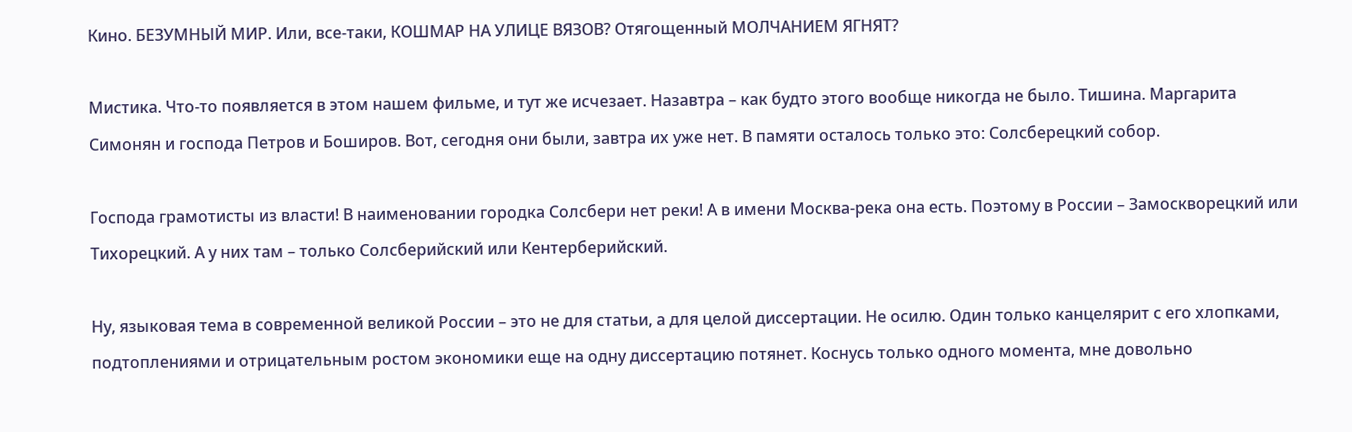Кино. БЕЗУМНЫЙ МИР. Или, все-таки, КОШМАР НА УЛИЦЕ ВЯЗОВ? Отягощенный МОЛЧАНИЕМ ЯГНЯТ?

Мистика. Что-то появляется в этом нашем фильме, и тут же исчезает. Назавтра – как будто этого вообще никогда не было. Тишина. Маргарита Симонян и господа Петров и Боширов. Вот, сегодня они были, завтра их уже нет. В памяти осталось только это: Солсберецкий собор.

Господа грамотисты из власти! В наименовании городка Солсбери нет реки! А в имени Москва-река она есть. Поэтому в России – Замоскворецкий или Тихорецкий. А у них там – только Солсберийский или Кентерберийский.

Ну, языковая тема в современной великой России – это не для статьи, а для целой диссертации. Не осилю. Один только канцелярит с его хлопками, подтоплениями и отрицательным ростом экономики еще на одну диссертацию потянет. Коснусь только одного момента, мне довольно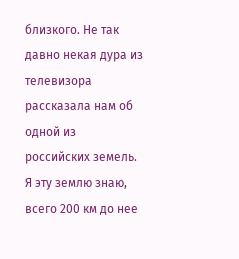близкого. Не так давно некая дура из телевизора рассказала нам об одной из российских земель. Я эту землю знаю, всего 200 км до нее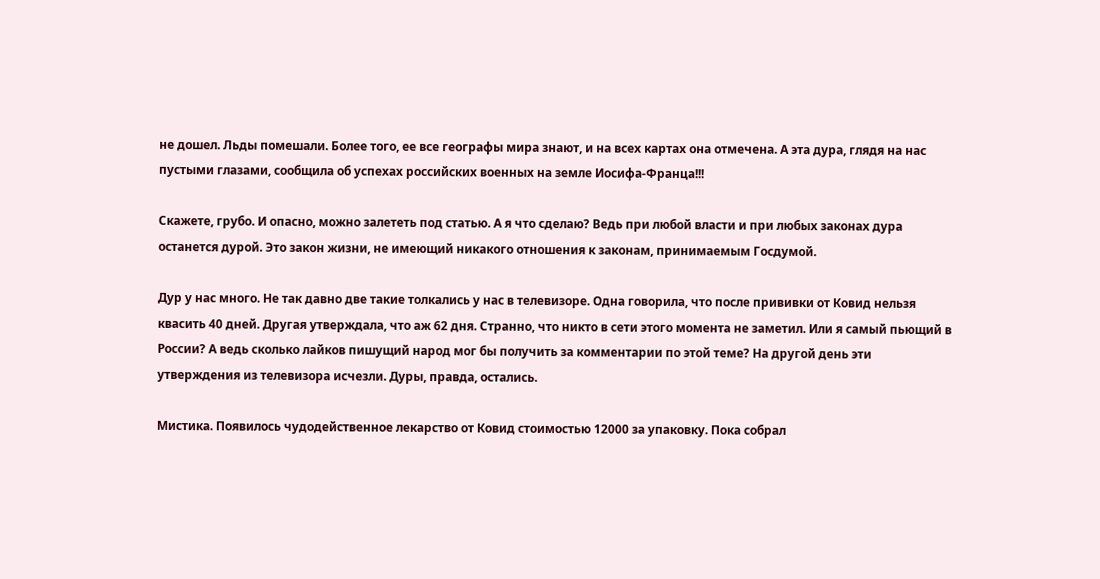не дошел. Льды помешали. Более того, ее все географы мира знают, и на всех картах она отмечена. А эта дура, глядя на нас пустыми глазами, сообщила об успехах российских военных на земле Иосифа-Франца!!!

Скажете, грубо. И опасно, можно залететь под статью. А я что сделаю? Ведь при любой власти и при любых законах дура останется дурой. Это закон жизни, не имеющий никакого отношения к законам, принимаемым Госдумой.

Дур у нас много. Не так давно две такие толкались у нас в телевизоре. Одна говорила, что после прививки от Ковид нельзя квасить 40 дней. Другая утверждала, что аж 62 дня. Странно, что никто в сети этого момента не заметил. Или я самый пьющий в России? А ведь сколько лайков пишущий народ мог бы получить за комментарии по этой теме? На другой день эти утверждения из телевизора исчезли. Дуры, правда, остались.

Мистика. Появилось чудодейственное лекарство от Ковид стоимостью 12000 за упаковку. Пока собрал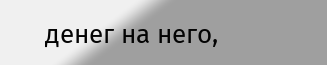денег на него,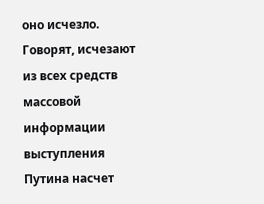оно исчезло. Говорят, исчезают из всех средств массовой информации выступления Путина насчет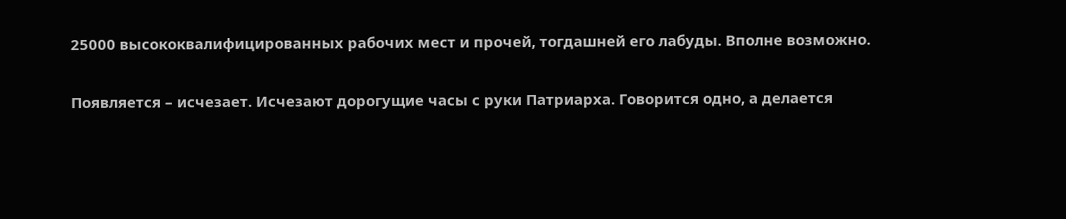25000 высококвалифицированных рабочих мест и прочей, тогдашней его лабуды. Вполне возможно.

Появляется – исчезает. Исчезают дорогущие часы с руки Патриарха. Говорится одно, а делается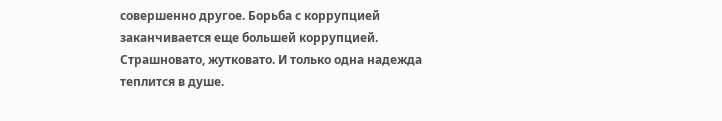совершенно другое. Борьба с коррупцией заканчивается еще большей коррупцией. Страшновато, жутковато. И только одна надежда теплится в душе.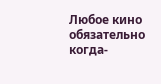Любое кино обязательно когда-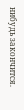нибудь закончится.